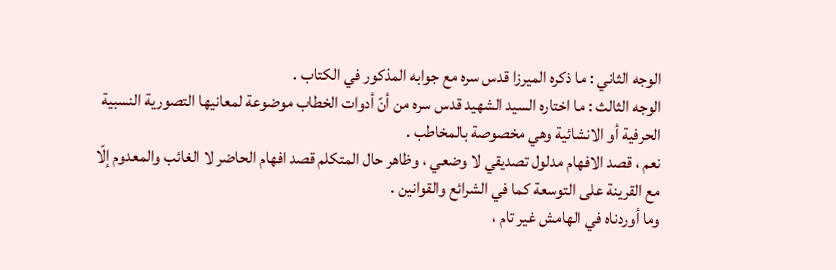الوجه الثاني : ما ذكره الميرزا قدس سره مع جوابه المذكور في الكتاب .
الوجه الثالث : ما اختاره السيد الشهيد قدس سره من أنّ أدوات الخطاب موضوعة لمعانيها التصورية النسبية الحرفية أو الانشائية وهي مخصوصة بالمخاطب .
نعم ، قصد الافهام مدلول تصديقي لا وضعي ، وظاهر حال المتكلم قصد افهام الحاضر لا الغائب والمعدوم إلّا مع القرينة على التوسعة كما في الشرائع والقوانين .
وما أوردناه في الهامش غير تام ،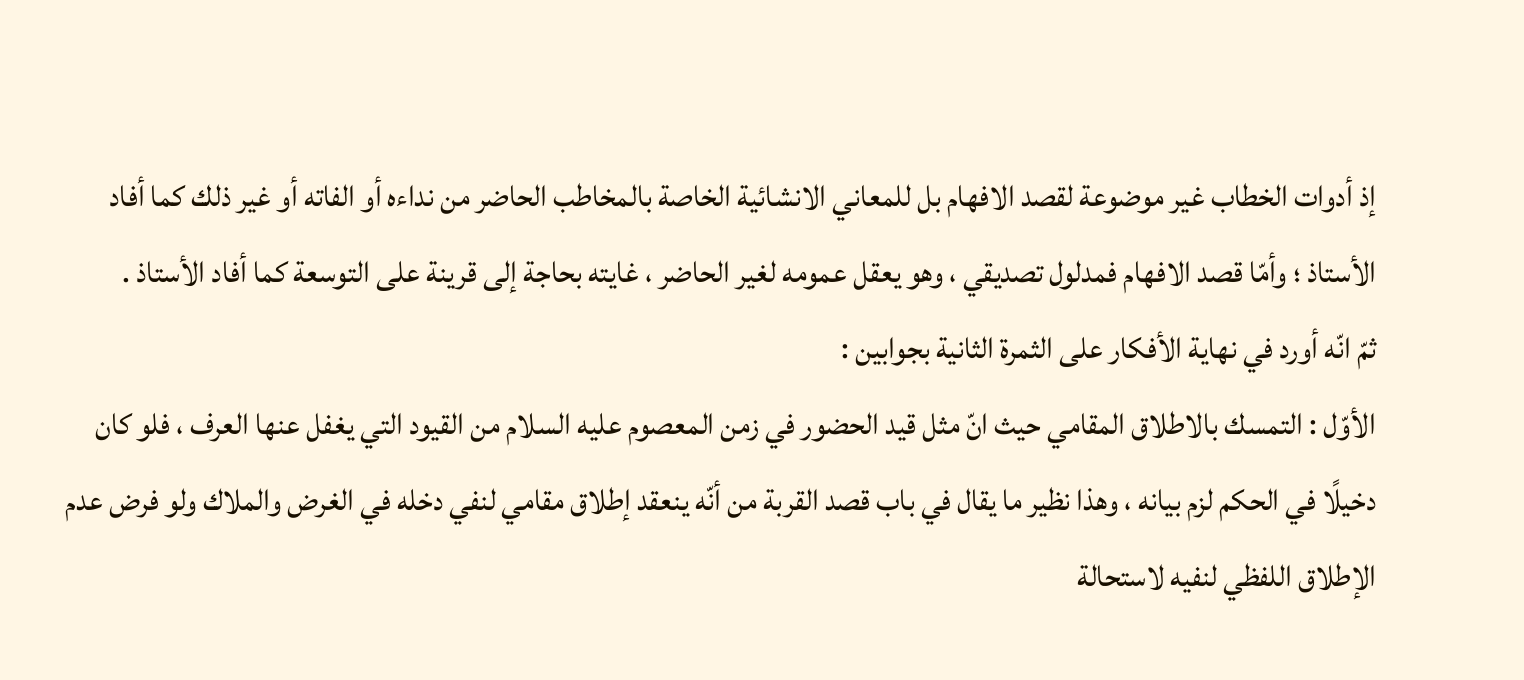إذ أدوات الخطاب غير موضوعة لقصد الافهام بل للمعاني الانشائية الخاصة بالمخاطب الحاضر من نداءه أو الفاته أو غير ذلك كما أفاد الأستاذ ؛ وأمّا قصد الافهام فمدلول تصديقي ، وهو يعقل عمومه لغير الحاضر ، غايته بحاجة إلى قرينة على التوسعة كما أفاد الأستاذ .
ثمّ انّه أورد في نهاية الأفكار على الثمرة الثانية بجوابين :
الأوّل : التمسك بالاطلاق المقامي حيث انّ مثل قيد الحضور في زمن المعصوم عليه السلام من القيود التي يغفل عنها العرف ، فلو كان دخيلًا في الحكم لزم بيانه ، وهذا نظير ما يقال في باب قصد القربة من أنّه ينعقد إطلاق مقامي لنفي دخله في الغرض والملاك ولو فرض عدم الإطلاق اللفظي لنفيه لاستحالة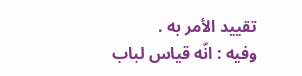تقييد الأمر به .
وفيه : انّه قياس لباب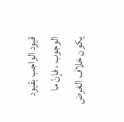قيود الواجب بقيود الوجوب ، فإنّ ما يكون خلاف الغرض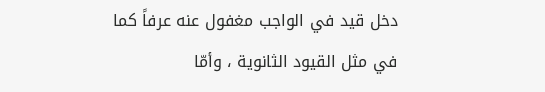دخل قيد في الواجب مغفول عنه عرفاً كما في مثل القيود الثانوية ، وأمّا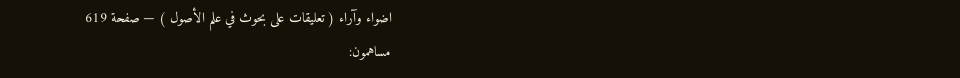اضواء وآراء ( تعليقات على بحوث في علم الأصول ) — صفحة 619
مساهمون: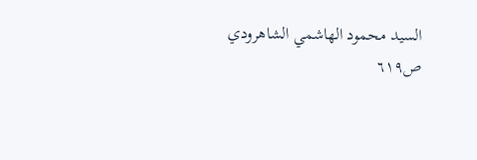السيد محمود الهاشمي الشاهرودي
ص٦١٩